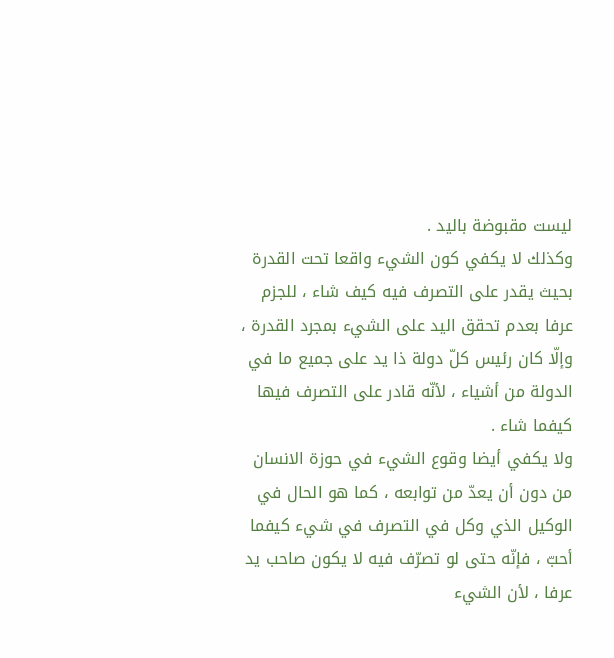ليست مقبوضة باليد .
وكذلك لا يكفي كون الشيء واقعا تحت القدرة بحيث يقدر على التصرف فيه كيف شاء ، للجزم عرفا بعدم تحقق اليد على الشيء بمجرد القدرة ، وإلّا كان رئيس كلّ دولة ذا يد على جميع ما في الدولة من أشياء ، لأنّه قادر على التصرف فيها كيفما شاء .
ولا يكفي أيضا وقوع الشيء في حوزة الانسان من دون أن يعدّ من توابعه ، كما هو الحال في الوكيل الذي وكل في التصرف في شيء كيفما أحبّ ، فإنّه حتى لو تصرّف فيه لا يكون صاحب يد عرفا ، لأن الشيء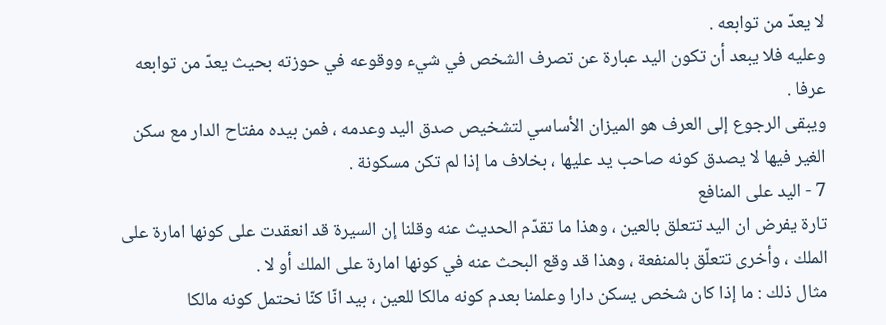لا يعدّ من توابعه .
وعليه فلا يبعد أن تكون اليد عبارة عن تصرف الشخص في شيء ووقوعه في حوزته بحيث يعدّ من توابعه عرفا .
ويبقى الرجوع إلى العرف هو الميزان الأساسي لتشخيص صدق اليد وعدمه ، فمن بيده مفتاح الدار مع سكن الغير فيها لا يصدق كونه صاحب يد عليها ، بخلاف ما إذا لم تكن مسكونة .
7 - اليد على المنافع
تارة يفرض ان اليد تتعلق بالعين ، وهذا ما تقدّم الحديث عنه وقلنا إن السيرة قد انعقدت على كونها امارة على الملك ، وأخرى تتعلّق بالمنفعة ، وهذا قد وقع البحث عنه في كونها امارة على الملك أو لا .
مثال ذلك : ما إذا كان شخص يسكن دارا وعلمنا بعدم كونه مالكا للعين ، بيد انّا كنّا نحتمل كونه مالكا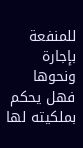للمنفعة بإجارة ونحوها فهل يحكم بملكيته لها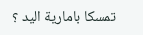تمسكا بامارية اليد ؟